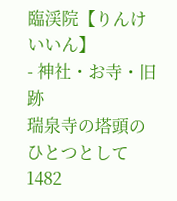臨渓院【りんけいいん】
- 神社・お寺・旧跡
瑞泉寺の塔頭のひとつとして1482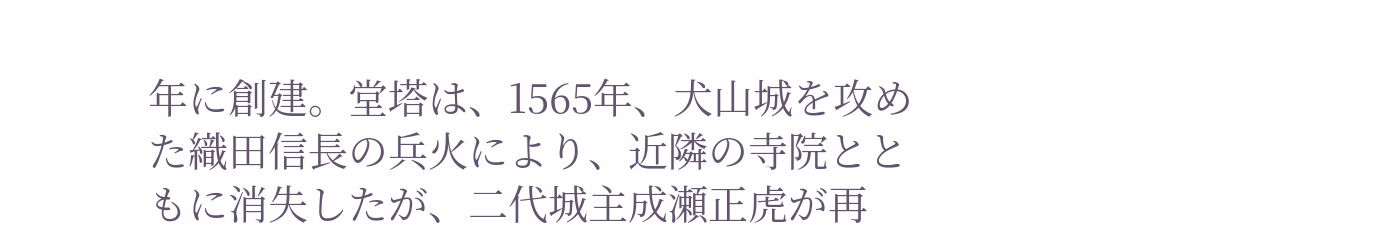年に創建。堂塔は、1565年、犬山城を攻めた織田信長の兵火により、近隣の寺院とともに消失したが、二代城主成瀬正虎が再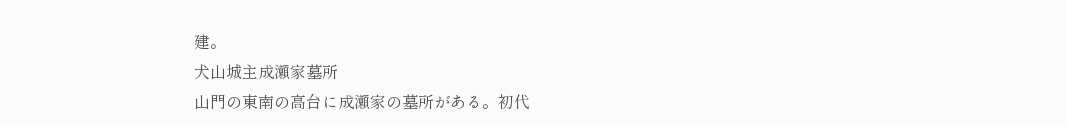建。
犬山城主成瀬家墓所
山門の東南の高台に成瀬家の墓所がある。初代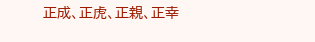正成、正虎、正親、正幸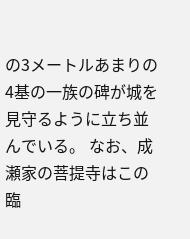の3メートルあまりの4基の一族の碑が城を見守るように立ち並んでいる。 なお、成瀬家の菩提寺はこの臨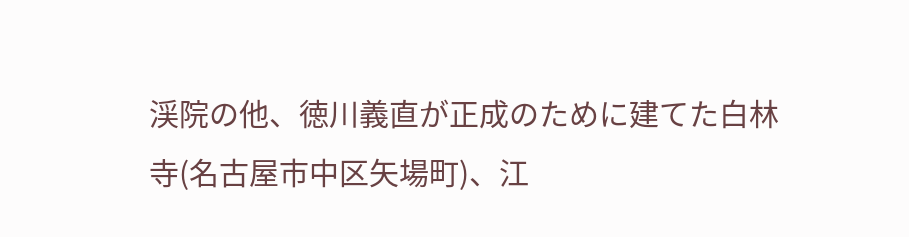渓院の他、徳川義直が正成のために建てた白林寺(名古屋市中区矢場町)、江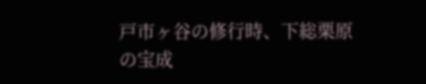戸市ヶ谷の修行時、下総栗原の宝成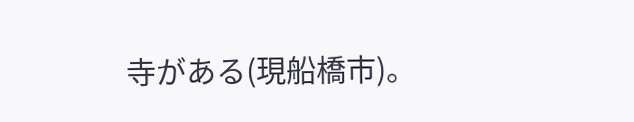寺がある(現船橋市)。